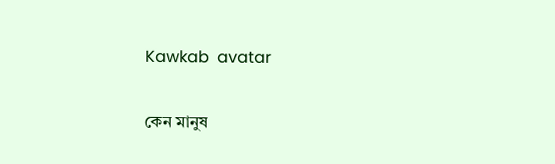Kawkab  avatar

কেন মানুষ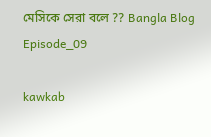মেসিকে সেরা বলে ?? Bangla Blog Episode_09

kawkab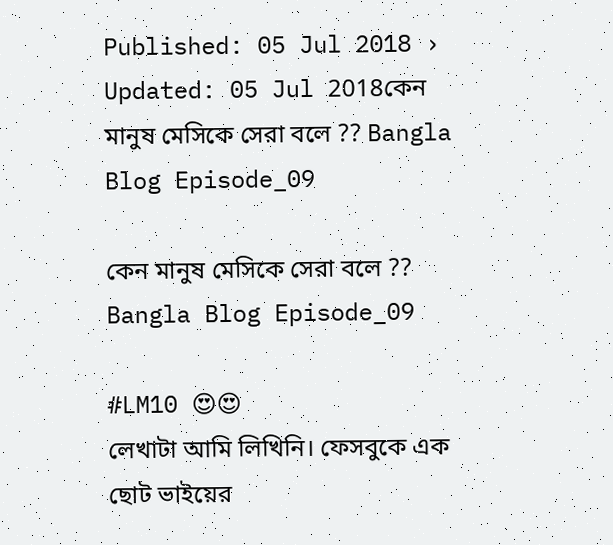Published: 05 Jul 2018 › Updated: 05 Jul 2018কেন মানুষ মেসিকে সেরা বলে ?? Bangla Blog Episode_09

কেন মানুষ মেসিকে সেরা বলে ?? Bangla Blog Episode_09

#LM10 😍😍
লেখাটা আমি লিখিনি। ফেসবুকে এক ছোট ভাইয়ের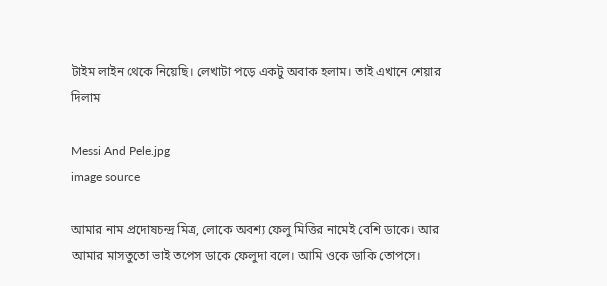টাইম লাইন থেকে নিয়েছি। লেখাটা পড়ে একটু অবাক হলাম। তাই এখানে শেয়ার দিলাম

Messi And Pele.jpg
image source

আমার নাম প্রদোষচন্দ্র মিত্র, লোকে অবশ্য ফেলু মিত্তির নামেই বেশি ডাকে। আর আমার মাসতুতো ভাই তপেস ডাকে ফেলুদা বলে। আমি ওকে ডাকি তোপসে।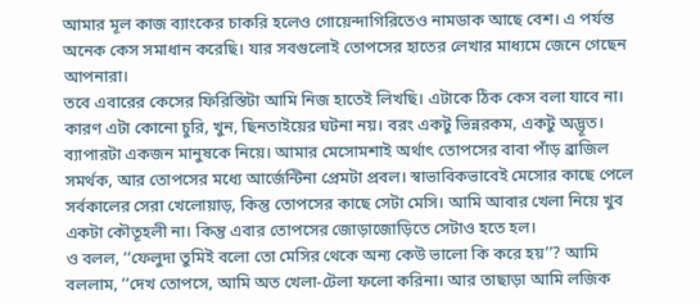আমার মূল কাজ ব্যাংকের চাকরি হলেও গোয়েন্দাগিরিতেও নামডাক আছে বেশ। এ পর্যন্ত অনেক কেস সমাধান করেছি। যার সবগুলোই তোপসের হাতের লেখার মাধ্যমে জেনে গেছেন আপনারা।
তবে এবারের কেসের ফিরিস্তিটা আমি নিজ হাতেই লিখছি। এটাকে ঠিক কেস বলা যাবে না। কারণ এটা কোনো চুরি, খুন, ছিনতাইয়ের ঘটনা নয়। বরং একটু ভিন্নরকম, একটু অদ্ভূত।
ব্যাপারটা একজন মানুষকে নিয়ে। আমার মেসোমশাই অর্থাৎ তোপসের বাবা পাঁড় ব্রাজিল সমর্থক, আর তোপসের মধ্যে আর্জেন্টিনা প্রেমটা প্রবল। স্বাভাবিকভাবেই মেসোর কাছে পেলে সর্বকালের সেরা খেলোয়াড়, কিন্তু তোপসের কাছে সেটা মেসি। আমি আবার খেলা নিয়ে খুব একটা কৌতূহলী না। কিন্তু এবার তোপসের জোড়াজোড়িতে সেটাও হতে হল।
ও বলল, ‘‘ফেলুদা তুমিই বলো তো মেসির থেকে অন্য কেউ ভালো কি করে হয়’’? আমি বললাম, ‘‘দেখ তোপসে, আমি অত খেলা-টেলা ফলো করিনা। আর তাছাড়া আমি লজিক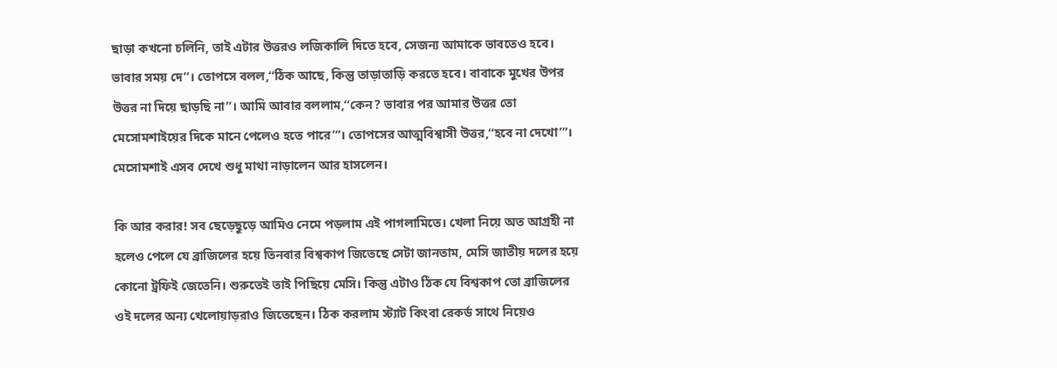ছাড়া কখনো চলিনি, তাই এটার উত্তরও লজিকালি দিতে হবে, সেজন্য আমাকে ভাবতেও হবে। ভাবার সময় দে’’। তোপসে বলল,‘‘ঠিক আছে, কিন্তু তাড়াতাড়ি করতে হবে। বাবাকে মুখের উপর উত্তর না দিয়ে ছাড়ছি না’’। আমি আবার বললাম,‘‘কেন? ভাবার পর আমার উত্তর তো মেসোমশাইয়ের দিকে মানে পেলেও হতে পারে’”। তোপসের আত্মবিশ্বাসী উত্তর,‘‘হবে না দেখো’”। মেসোমশাই এসব দেখে শুধু মাথা নাড়ালেন আর হাসলেন।

কি আর করার! সব ছেড়েছুড়ে আমিও নেমে পড়লাম এই পাগলামিতে। খেলা নিয়ে অত আগ্রহী না হলেও পেলে যে ব্রাজিলের হয়ে তিনবার বিশ্বকাপ জিতেছে সেটা জানতাম, মেসি জাতীয় দলের হয়ে কোনো ট্রফিই জেতেনি। শুরুতেই তাই পিছিয়ে মেসি। কিন্তু এটাও ঠিক যে বিশ্বকাপ তো ব্রাজিলের ওই দলের অন্য খেলোয়াড়রাও জিতেছেন। ঠিক করলাম স্ট্যাট কিংবা রেকর্ড সাথে নিয়েও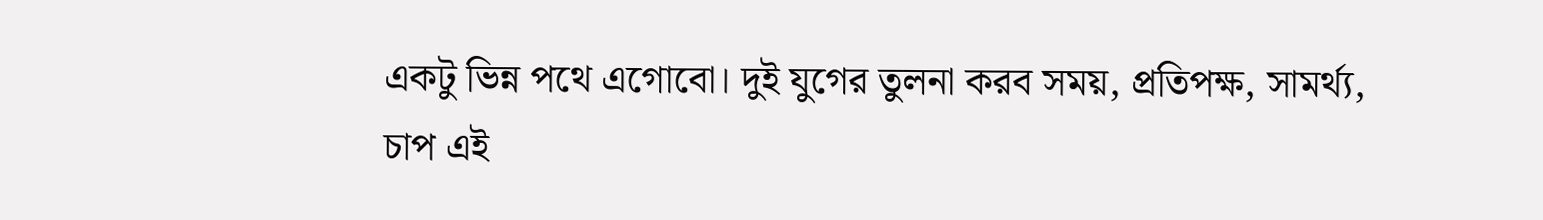একটু ভিন্ন পথে এগোবো। দুই যুগের তুলনা করব সময়, প্রতিপক্ষ, সামর্থ্য, চাপ এই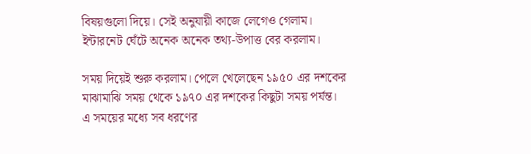বিষয়গুলো দিয়ে। সেই অনুযায়ী কাজে লেগেও গেলাম।
ইন্টারনেট ঘেঁটে অনেক অনেক তথ্য-উপাত্ত বের করলাম।

সময় দিয়েই শুরু করলাম। পেলে খেলেছেন ১৯৫০ এর দশকের মাঝামাঝি সময় থেকে ১৯৭০ এর দশকের কিছুটা সময় পর্যন্ত। এ সময়ের মধ্যে সব ধরণের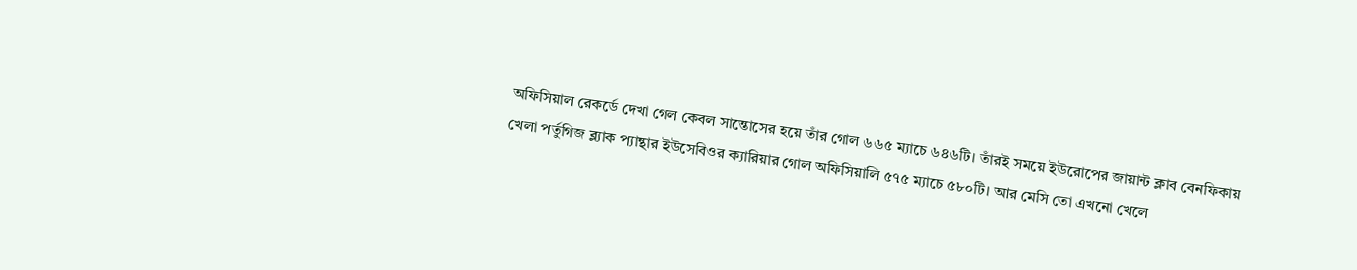অফিসিয়াল রেকর্ডে দেখা গেল কেবল সান্তোসের হয়ে তাঁর গোল ৬৬৫ ম্যাচে ৬৪৬টি। তাঁরই সময়ে ইউরোপের জায়ান্ট ক্লাব বেনফিকায় খেলা পর্তুগিজ ব্ল্যাক প্যান্থার ইউসেবিওর ক্যারিয়ার গোল অফিসিয়ালি ৫৭৫ ম্যাচে ৫৮০টি। আর মেসি তো এখনো খেলে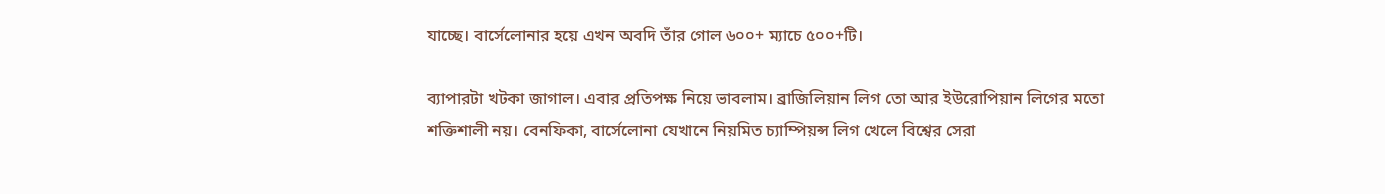যাচ্ছে। বার্সেলোনার হয়ে এখন অবদি তাঁর গোল ৬০০+ ম্যাচে ৫০০+টি।

ব্যাপারটা খটকা জাগাল। এবার প্রতিপক্ষ নিয়ে ভাবলাম। ব্রাজিলিয়ান লিগ তো আর ইউরোপিয়ান লিগের মতো শক্তিশালী নয়। বেনফিকা, বার্সেলোনা যেখানে নিয়মিত চ্যাম্পিয়ন্স লিগ খেলে বিশ্বের সেরা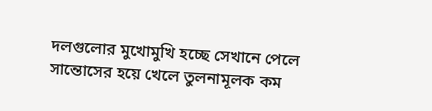দলগুলোর মুখোমুখি হচ্ছে সেখানে পেলে সান্তোসের হয়ে খেলে তুলনামূলক কম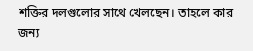শক্তির দলগুলোর সাথে খেলছেন। তাহলে কার জন্য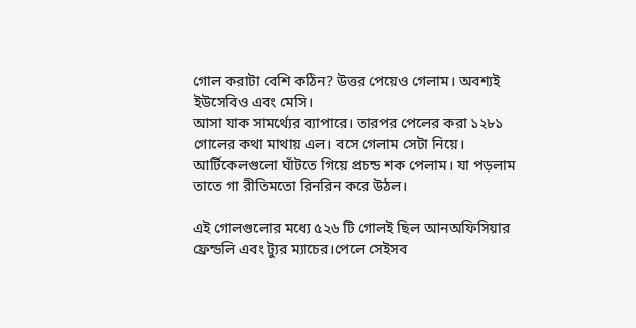গোল করাটা বেশি কঠিন? উত্তর পেয়েও গেলাম। অবশ্যই ইউসেবিও এবং মেসি।
আসা যাক সামর্থ্যের ব্যাপারে। তারপর পেলের করা ১২৮১ গোলের কথা মাথায় এল। বসে গেলাম সেটা নিয়ে। আর্টিকেলগুলো ঘাঁটতে গিয়ে প্রচন্ড শক পেলাম। যা পড়লাম তাতে গা রীতিমতো রিনরিন করে উঠল।

এই গোলগুলোর মধ্যে ৫২৬ টি গোলই ছিল আনঅফিসিয়ার ফ্রেন্ডলি এবং ট্যুর ম্যাচের।পেলে সেইসব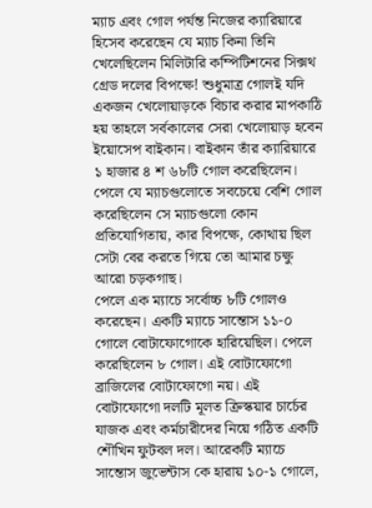ম্যাচ এবং গোল পর্যন্ত নিজের ক্যারিয়ারে হিসেব করেছেন যে ম্যাচ কিনা তিনি খেলেছিলেন মিলিটারি কম্পিটিশনের সিক্সথ গ্রেড দলের বিপক্ষে! শুধুমাত্র গোলই যদি একজন খেলোয়াড়কে বিচার করার মাপকাঠি হয় তাহলে সর্বকালের সেরা খেলোয়াড় হবেন ইয়োসেপ বাইকান। বাইকান তাঁর ক্যারিয়ারে ১ হাজার ৪ শ ৬৮টি গোল করেছিলেন।
পেলে যে ম্যাচগুলোতে সবচেয়ে বেশি গোল করেছিলেন সে ম্যাচগুলো কোন প্রতিযোগিতায়, কার বিপক্ষে, কোথায় ছিল সেটা বের করতে গিয়ে তো আমার চক্ষু আরো চড়কগাছ।
পেলে এক ম্যাচে সর্বোচ্চ ৮টি গোলও করেছেন। একটি ম্যাচে সান্তোস ১১-০ গোলে বোটাফোগোকে হারিয়েছিল। পেলে করেছিলেন ৮ গোল। এই বোটাফোগো ব্রাজিলের বোটাফোগো নয়। এই বোটাফোগো দলটি মূলত ক্রিস্কয়ার চার্চের যাজক এবং কর্মচারীদের নিয়ে গঠিত একটি শৌখিন ফুটবল দল। আরেকটি ম্যাচে সান্তোস জুভেন্টাস কে হারায় ১০-১ গোলে,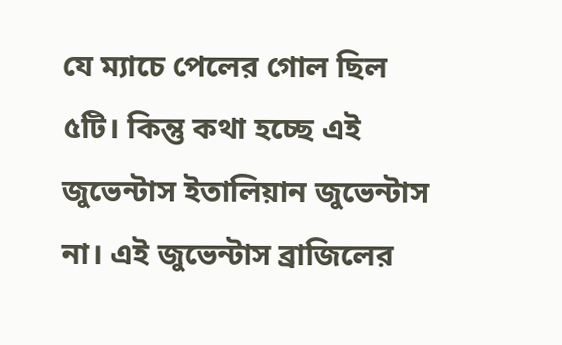যে ম্যাচে পেলের গোল ছিল ৫টি। কিন্তু কথা হচ্ছে এই জুভেন্টাস ইতালিয়ান জুভেন্টাস না। এই জুভেন্টাস ব্রাজিলের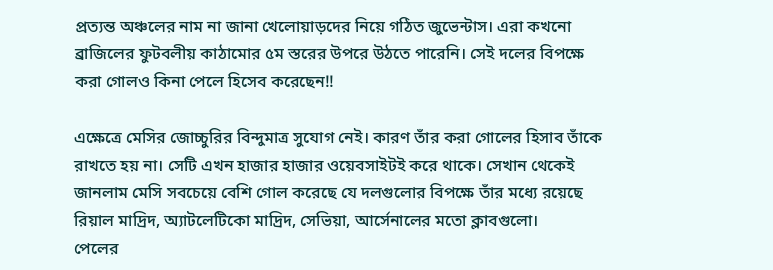প্রত্যন্ত অঞ্চলের নাম না জানা খেলোয়াড়দের নিয়ে গঠিত জুভেন্টাস। এরা কখনো ব্রাজিলের ফুটবলীয় কাঠামোর ৫ম স্তরের উপরে উঠতে পারেনি। সেই দলের বিপক্ষে করা গোলও কিনা পেলে হিসেব করেছেন!!

এক্ষেত্রে মেসির জোচ্চুরির বিন্দুমাত্র সুযোগ নেই। কারণ তাঁর করা গোলের হিসাব তাঁকে রাখতে হয় না। সেটি এখন হাজার হাজার ওয়েবসাইটই করে থাকে। সেখান থেকেই জানলাম মেসি সবচেয়ে বেশি গোল করেছে যে দলগুলোর বিপক্ষে তাঁর মধ্যে রয়েছে রিয়াল মাদ্রিদ, অ্যাটলেটিকো মাদ্রিদ, সেভিয়া, আর্সেনালের মতো ক্লাবগুলো।
পেলের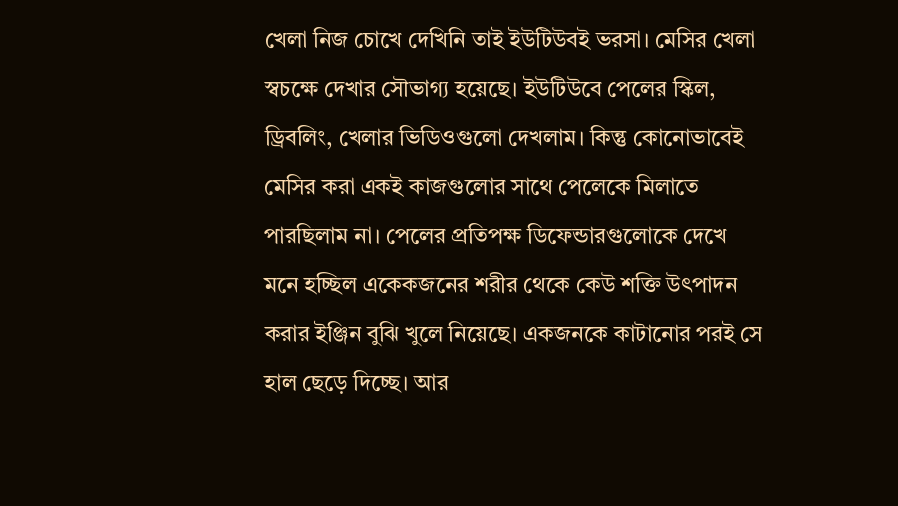খেলা নিজ চোখে দেখিনি তাই ইউটিউবই ভরসা। মেসির খেলা স্বচক্ষে দেখার সৌভাগ্য হয়েছে। ইউটিউবে পেলের স্কিল, ড্রিবলিং, খেলার ভিডিওগুলো দেখলাম। কিন্তু কোনোভাবেই মেসির করা একই কাজগুলোর সাথে পেলেকে মিলাতে পারছিলাম না। পেলের প্রতিপক্ষ ডিফেন্ডারগুলোকে দেখে মনে হচ্ছিল একেকজনের শরীর থেকে কেউ শক্তি উৎপাদন করার ইঞ্জিন বুঝি খুলে নিয়েছে। একজনকে কাটানোর পরই সে হাল ছেড়ে দিচ্ছে। আর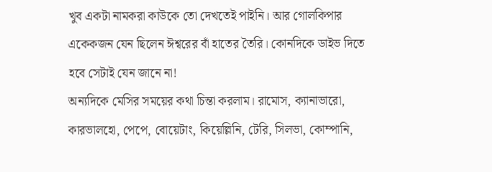খুব একটা নামকরা কাউকে তো দেখতেই পাইনি। আর গোলকিপার একেকজন যেন ছিলেন ঈশ্বরের বাঁ হাতের তৈরি। কোনদিকে ডাইভ দিতে হবে সেটাই যেন জানে না!
অন্যদিকে মেসির সময়ের কথা চিন্তা করলাম। রামোস, ক্যানাভারো, কারভালহো, পেপে, বোয়েটাং, কিয়েল্লিনি, টেরি, সিলভা, কোম্পানি,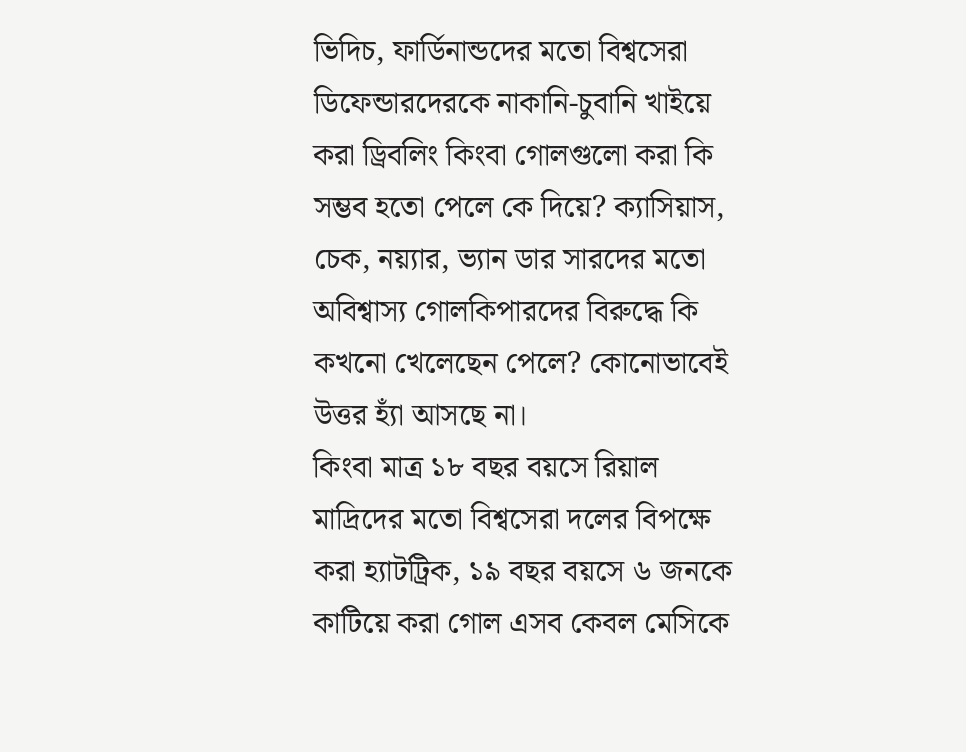ভিদিচ, ফার্ডিনান্ডদের মতো বিশ্বসেরা ডিফেন্ডারদেরকে নাকানি-চুবানি খাইয়ে করা ড্রিবলিং কিংবা গোলগুলো করা কি সম্ভব হতো পেলে কে দিয়ে? ক্যাসিয়াস, চেক, নয়্যার, ভ্যান ডার সারদের মতো অবিশ্বাস্য গোলকিপারদের বিরুদ্ধে কি কখনো খেলেছেন পেলে? কোনোভাবেই উত্তর হ্যাঁ আসছে না।
কিংবা মাত্র ১৮ বছর বয়সে রিয়াল মাদ্রিদের মতো বিশ্বসেরা দলের বিপক্ষে করা হ্যাটট্রিক, ১৯ বছর বয়সে ৬ জনকে কাটিয়ে করা গোল এসব কেবল মেসিকে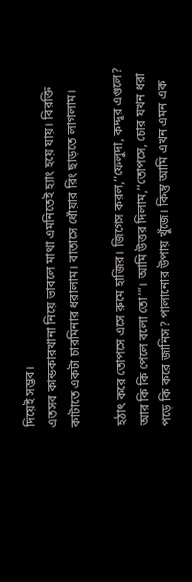দিয়েই সম্ভব।
এতসব কান্ডকারখানা নিয়ে ভাবলে মাথা এমনিতেই হ্যাং হয়ে যায়। বিরক্তি কাটাতে একটা চারমিনার ধরালাম। বাতাসে ধোঁয়ার রিং ছাড়তে লাগলাম।

হঠাৎ করে তোপসে এসে রুমে হাজির। জিগেস করল,‘‘ফেলুদা, কদ্দূর এগুলে? আর কি কি পেলে বলো তো’”। আমি উত্তর দিলাম,‘‘তোপসে, চোর যখন ধরা পড়ে কি করে জানিস? পালানোর উপায় খুঁজে। কিন্তু আমি এখন এমন এক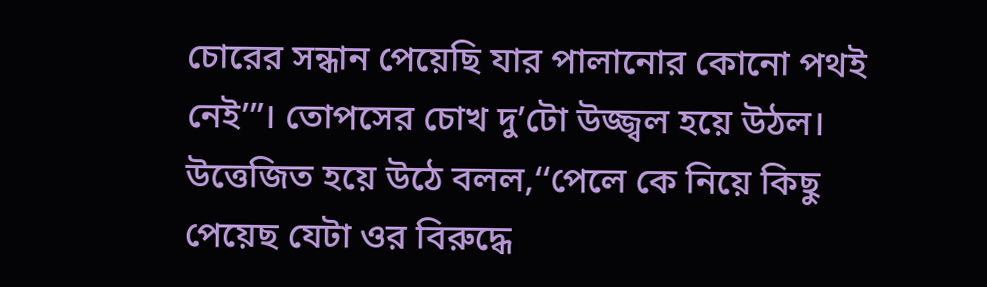চোরের সন্ধান পেয়েছি যার পালানোর কোনো পথই নেই’”। তোপসের চোখ দু’টো উজ্জ্বল হয়ে উঠল। উত্তেজিত হয়ে উঠে বলল,‘‘পেলে কে নিয়ে কিছু পেয়েছ যেটা ওর বিরুদ্ধে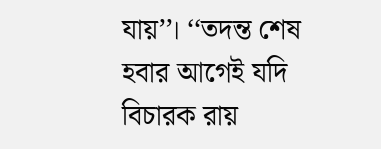যায়’’। ‘‘তদন্ত শেষ হবার আগেই যদি বিচারক রায়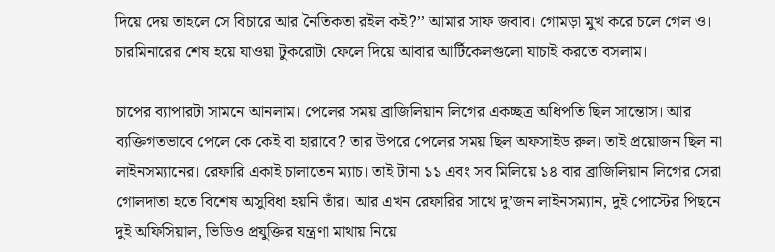দিয়ে দেয় তাহলে সে বিচারে আর নৈতিকতা রইল কই?’’ আমার সাফ জবাব। গোমড়া মুখ করে চলে গেল ও।
চারমিনারের শেষ হয়ে যাওয়া টুকরোটা ফেলে দিয়ে আবার আর্টিকেলগুলো যাচাই করতে বসলাম।

চাপের ব্যাপারটা সামনে আনলাম। পেলের সময় ব্রাজিলিয়ান লিগের একচ্ছত্র অধিপতি ছিল সান্তোস। আর ব্যক্তিগতভাবে পেলে কে কেই বা হারাবে? তার উপরে পেলের সময় ছিল অফসাইড রুল। তাই প্রয়োজন ছিল না লাইনসম্যানের। রেফারি একাই চালাতেন ম্যাচ। তাই টানা ১১ এবং সব মিলিয়ে ১৪ বার ব্রাজিলিয়ান লিগের সেরা গোলদাতা হতে বিশেষ অসুবিধা হয়নি তাঁর। আর এখন রেফারির সাথে দু’জন লাইনসম্যান, দুই পোস্টের পিছনে দুই অফিসিয়াল, ভিডিও প্রযুক্তির যন্ত্রণা মাথায় নিয়ে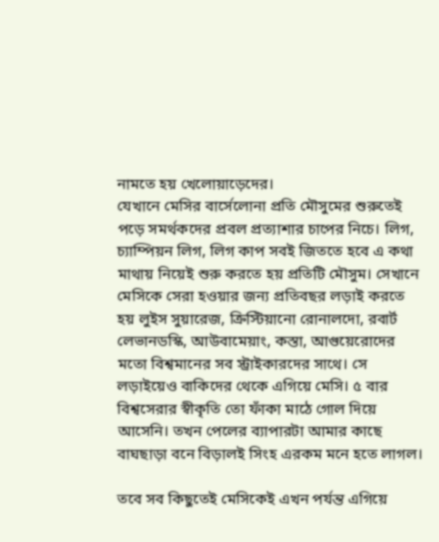নামতে হয় খেলোয়াড়েদের।
যেখানে মেসির বার্সেলোনা প্রতি মৌসুমের শুরুতেই পড়ে সমর্থকদের প্রবল প্রত্যাশার চাপের নিচে। লিগ, চ্যাম্পিয়ন লিগ, লিগ কাপ সবই জিততে হবে এ কথা মাথায় নিয়েই শুরু করতে হয় প্রতিটি মৌসুম। সেখানে মেসিকে সেরা হওয়ার জন্য প্রতিবছর লড়াই করতে হয় লুইস সুয়ারেজ, ক্রিস্টিয়ানো রোনালদো, রবার্ট লেভানডস্কি, আউবামেয়াং, কস্তা, আগুয়েরোদের মতো বিশ্বমানের সব স্ট্রাইকারদের সাথে। সে লড়াইয়েও বাকিদের থেকে এগিয়ে মেসি। ৫ বার বিশ্বসেরার স্বীকৃতি তো ফাঁকা মাঠে গোল দিয়ে আসেনি। তখন পেলের ব্যাপারটা আমার কাছে বাঘছাড়া বনে বিড়ালই সিংহ এরকম মনে হতে লাগল।

তবে সব কিছুতেই মেসিকেই এখন পর্যন্ত এগিয়ে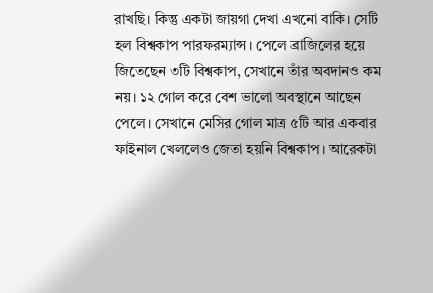রাখছি। কিন্তু একটা জায়গা দেখা এখনো বাকি। সেটি হল বিশ্বকাপ পারফরম্যান্স। পেলে ব্রাজিলের হয়ে জিতেছেন ৩টি বিশ্বকাপ, সেখানে তাঁর অবদানও কম নয়। ১২ গোল করে বেশ ভালো অবস্থানে আছেন পেলে। সেখানে মেসির গোল মাত্র ৫টি আর একবার ফাইনাল খেললেও জেতা হয়নি বিশ্বকাপ। আরেকটা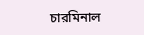চারমিনাল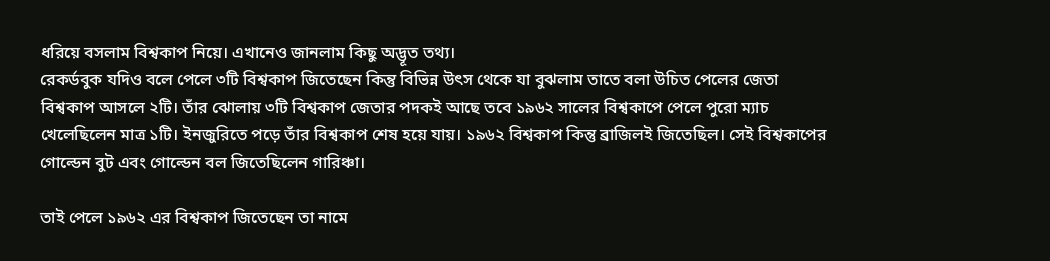ধরিয়ে বসলাম বিশ্বকাপ নিয়ে। এখানেও জানলাম কিছু অদ্ভূত তথ্য।
রেকর্ডবুক যদিও বলে পেলে ৩টি বিশ্বকাপ জিতেছেন কিন্তু বিভিন্ন উৎস থেকে যা বুঝলাম তাতে বলা উচিত পেলের জেতা বিশ্বকাপ আসলে ২টি। তাঁর ঝোলায় ৩টি বিশ্বকাপ জেতার পদকই আছে তবে ১৯৬২ সালের বিশ্বকাপে পেলে পুরো ম্যাচ খেলেছিলেন মাত্র ১টি। ইনজুরিতে পড়ে তাঁর বিশ্বকাপ শেষ হয়ে যায়। ১৯৬২ বিশ্বকাপ কিন্তু ব্রাজিলই জিতেছিল। সেই বিশ্বকাপের গোল্ডেন বুট এবং গোল্ডেন বল জিতেছিলেন গারিঞ্চা।

তাই পেলে ১৯৬২ এর বিশ্বকাপ জিতেছেন তা নামে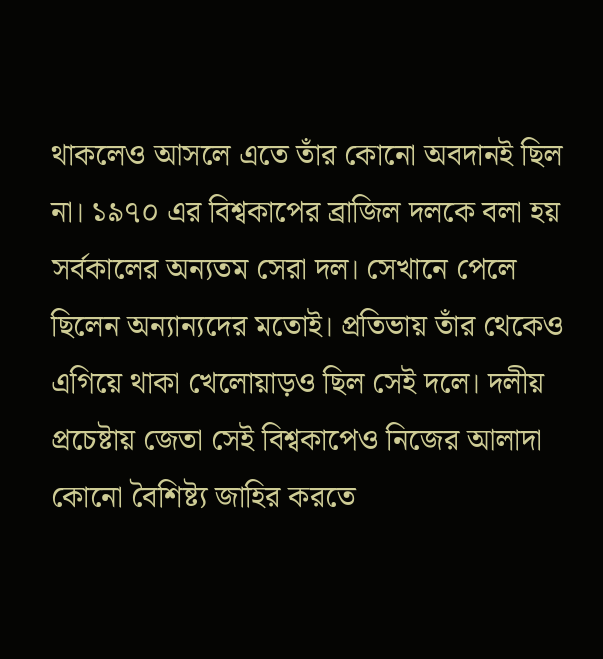থাকলেও আসলে এতে তাঁর কোনো অবদানই ছিল না। ১৯৭০ এর বিশ্বকাপের ব্রাজিল দলকে বলা হয় সর্বকালের অন্যতম সেরা দল। সেখানে পেলে ছিলেন অন্যান্যদের মতোই। প্রতিভায় তাঁর থেকেও এগিয়ে থাকা খেলোয়াড়ও ছিল সেই দলে। দলীয় প্রচেষ্টায় জেতা সেই বিশ্বকাপেও নিজের আলাদা কোনো বৈশিষ্ট্য জাহির করতে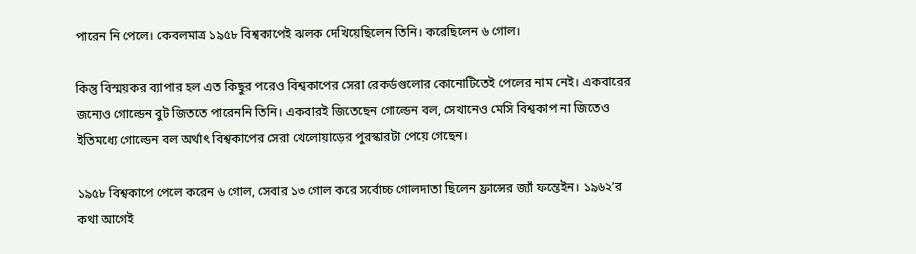পারেন নি পেলে। কেবলমাত্র ১৯৫৮ বিশ্বকাপেই ঝলক দেখিয়েছিলেন তিনি। করেছিলেন ৬ গোল।

কিন্তু বিস্ময়কর ব্যাপার হল এত কিছুর পরেও বিশ্বকাপের সেরা রেকর্ডগুলোর কোনোটিতেই পেলের নাম নেই। একবারের জন্যেও গোল্ডেন বুট জিততে পারেননি তিনি। একবারই জিতেছেন গোল্ডেন বল, সেখানেও মেসি বিশ্বকাপ না জিতেও ইতিমধ্যে গোল্ডেন বল অর্থাৎ বিশ্বকাপের সেরা খেলোয়াড়ের পুরস্কারটা পেয়ে গেছেন।

১৯৫৮ বিশ্বকাপে পেলে করেন ৬ গোল, সেবার ১৩ গোল করে সর্বোচ্চ গোলদাতা ছিলেন ফ্রান্সের জ্যাঁ ফন্তেইন। ১৯৬২’র কথা আগেই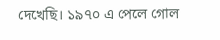দেখেছি। ১৯৭০ এ পেলে গোল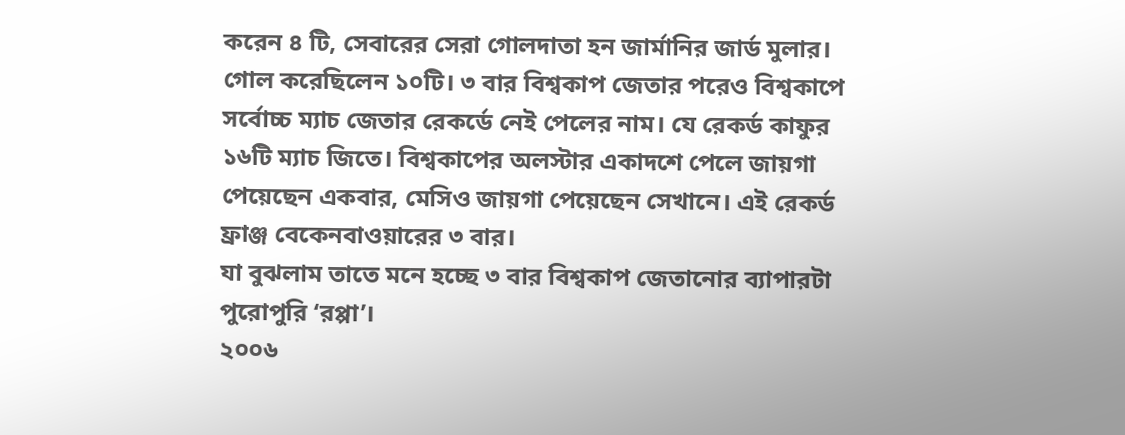করেন ৪ টি, সেবারের সেরা গোলদাতা হন জার্মানির জার্ড মুলার। গোল করেছিলেন ১০টি। ৩ বার বিশ্বকাপ জেতার পরেও বিশ্বকাপে সর্বোচ্চ ম্যাচ জেতার রেকর্ডে নেই পেলের নাম। যে রেকর্ড কাফুর ১৬টি ম্যাচ জিতে। বিশ্বকাপের অলস্টার একাদশে পেলে জায়গা পেয়েছেন একবার, মেসিও জায়গা পেয়েছেন সেখানে। এই রেকর্ড ফ্রাঞ্জ বেকেনবাওয়ারের ৩ বার।
যা বুঝলাম তাতে মনে হচ্ছে ৩ বার বিশ্বকাপ জেতানোর ব্যাপারটা পুরোপুরি ‘রপ্পা’।
২০০৬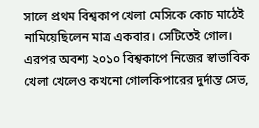সালে প্রথম বিশ্বকাপ খেলা মেসিকে কোচ মাঠেই নামিয়েছিলেন মাত্র একবার। সেটিতেই গোল। এরপর অবশ্য ২০১০ বিশ্বকাপে নিজের স্বাভাবিক খেলা খেলেও কখনো গোলকিপারের দুর্দান্ত সেভ,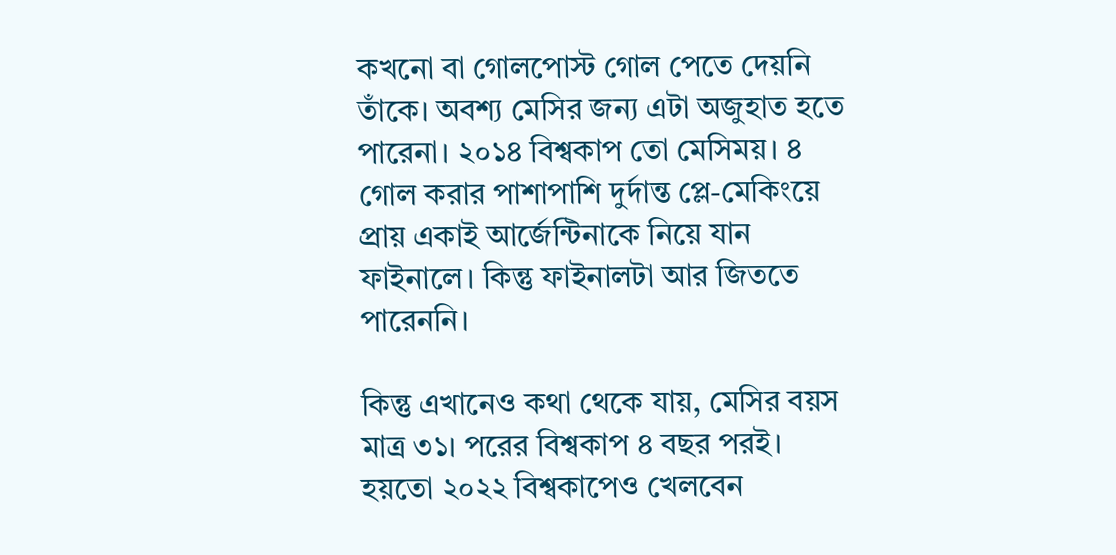কখনো বা গোলপোস্ট গোল পেতে দেয়নি তাঁকে। অবশ্য মেসির জন্য এটা অজুহাত হতে পারেনা। ২০১৪ বিশ্বকাপ তো মেসিময়। ৪ গোল করার পাশাপাশি দুর্দান্ত প্লে-মেকিংয়ে প্রায় একাই আর্জেন্টিনাকে নিয়ে যান ফাইনালে। কিন্তু ফাইনালটা আর জিততে পারেননি।

কিন্তু এখানেও কথা থেকে যায়, মেসির বয়স মাত্র ৩১। পরের বিশ্বকাপ ৪ বছর পরই। হয়তো ২০২২ বিশ্বকাপেও খেলবেন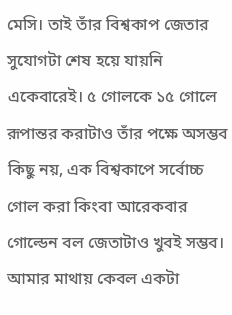মেসি। তাই তাঁর বিশ্বকাপ জেতার সুযোগটা শেষ হয়ে যায়নি একেবারেই। ৫ গোলকে ১৫ গোলে রূপান্তর করাটাও তাঁর পক্ষে অসম্ভব কিছু নয়, এক বিশ্বকাপে সর্বোচ্চ গোল করা কিংবা আরেকবার গোল্ডেন বল জেতাটাও খুবই সম্ভব।
আমার মাথায় কেবল একটা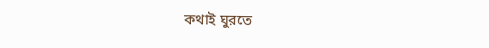কথাই ঘুরতে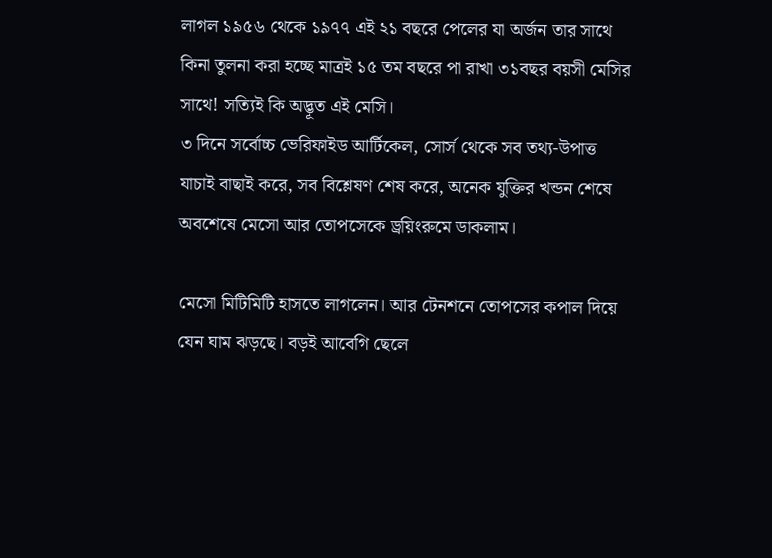লাগল ১৯৫৬ থেকে ১৯৭৭ এই ২১ বছরে পেলের যা অর্জন তার সাথে কিনা তুলনা করা হচ্ছে মাত্রই ১৫ তম বছরে পা রাখা ৩১বছর বয়সী মেসির সাথে! সত্যিই কি অদ্ভূত এই মেসি।
৩ দিনে সর্বোচ্চ ভেরিফাইড আর্টিকেল, সোর্স থেকে সব তথ্য-উপাত্ত যাচাই বাছাই করে, সব বিশ্লেষণ শেষ করে, অনেক যুক্তির খন্ডন শেষে অবশেষে মেসো আর তোপসেকে ড্রয়িংরুমে ডাকলাম।

মেসো মিটিমিটি হাসতে লাগলেন। আর টেনশনে তোপসের কপাল দিয়ে যেন ঘাম ঝড়ছে। বড়ই আবেগি ছেলে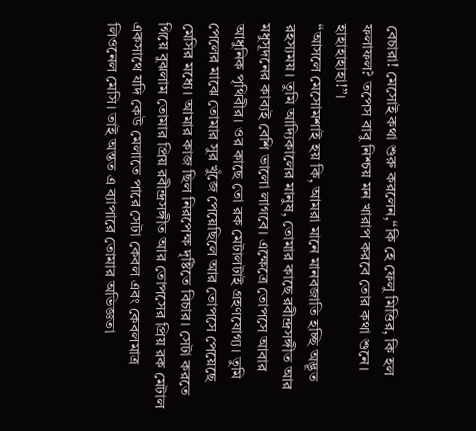বেচারা! মেসোই কথা শুরু করলেন,‘‘কি হে ফেলু মিত্তির, কি হল ফলাফল? তপেস বাবু নিশ্চয় মন খারাপ করবে তোর কথা শুনে। হাহাহাহাহা!’’।
‘‘আসলে মেসোমশাই হয় কি, আমরা মানে মানবজাতি হচ্ছি অদ্ভূত রহস্যময়। তুমি আদ্যিকালের মানুষ, তোমার কাছে রবীন্দ্রসঙ্গীত আর মধুসূদনের কাব্যই বেশি ভালো লাগবে। এক্ষেত্রে তোপসে আবার আধুনিক পৃথিবীর। ওর কাছে তো রক মেটালটাই গ্রহণযোগ্য। তুমি পেলের মাঝে তোমার সুর খুঁজে পেয়েছিলে আর তোপসে পেয়েছে মেসির মধ্যে। আমার কাজ ছিল নিরপেক্ষ দৃষ্টিতে বিচার। সেটা করতে গিয়ে বুঝলাম তোমার প্রিয় রবীন্দ্রসঙ্গীত আর তোপসের প্রিয় রক মেটাল একসাথে যদি কেউ মেলাতে পারে সেটা কেবল এবং কেবলমাত্র লিওনেল মেসি। তাই অন্তত এ ব্যাপারে তোমার অভিজ্ঞতা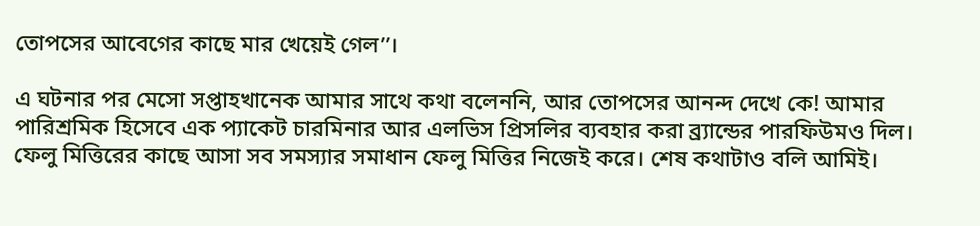তোপসের আবেগের কাছে মার খেয়েই গেল’’।

এ ঘটনার পর মেসো সপ্তাহখানেক আমার সাথে কথা বলেননি, আর তোপসের আনন্দ দেখে কে! আমার পারিশ্রমিক হিসেবে এক প্যাকেট চারমিনার আর এলভিস প্রিসলির ব্যবহার করা ব্র্যান্ডের পারফিউমও দিল।
ফেলু মিত্তিরের কাছে আসা সব সমস্যার সমাধান ফেলু মিত্তির নিজেই করে। শেষ কথাটাও বলি আমিই।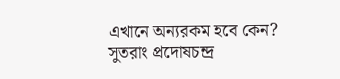এখানে অন্যরকম হবে কেন?
সুতরাং প্রদোষচন্দ্র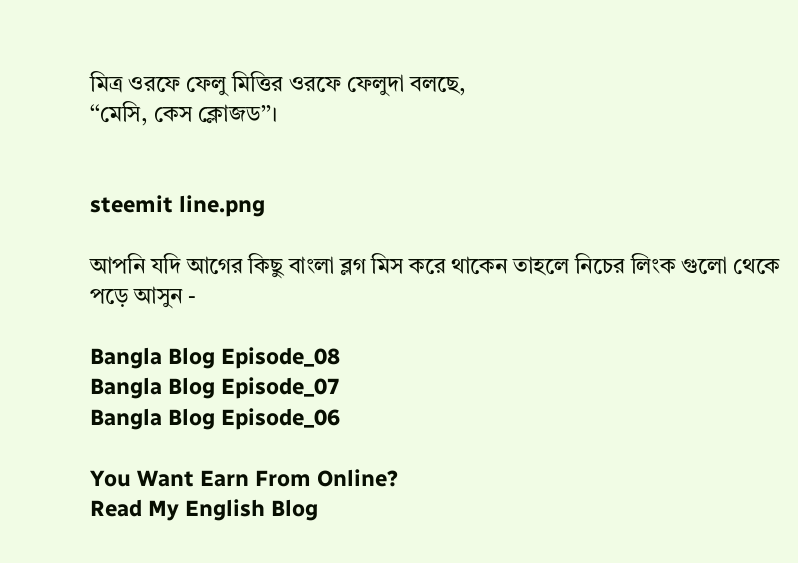মিত্র ওরফে ফেলু মিত্তির ওরফে ফেলুদা বলছে,
‘‘মেসি, কেস ক্লোজড’’।


steemit line.png

আপনি যদি আগের কিছু বাংলা ব্লগ মিস করে থাকেন তাহলে নিচের লিংক গুলো থেকে পড়ে আসুন -

Bangla Blog Episode_08
Bangla Blog Episode_07
Bangla Blog Episode_06

You Want Earn From Online?
Read My English Blog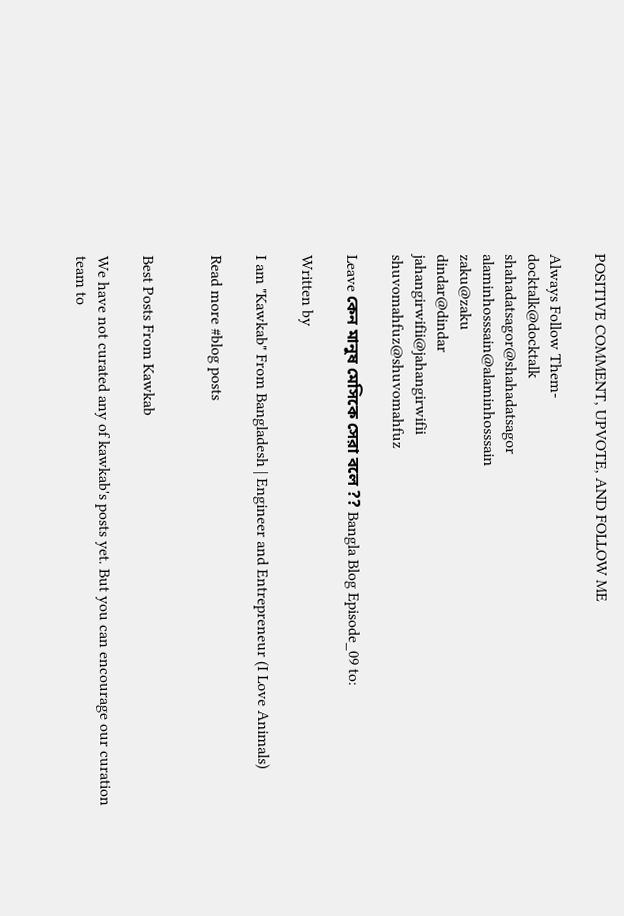POSITIVE COMMENT, UPVOTE, AND FOLLOW ME

Always Follow Them-
docktalk@docktalk
shahadatsagor@shahadatsagor
alaminhosssain@alaminhosssain
zaku@zaku
dindar@dindar
jahangirwifii@jahangirwifii
shuvomahfuz@shuvomahfuz

Leave কেন মানুষ মেসিকে সেরা বলে ?? Bangla Blog Episode_09 to:

Written by

I am "Kawkab" From Bangladesh | Engineer and Entrepreneur (I Love Animals)

Read more #blog posts


Best Posts From Kawkab

We have not curated any of kawkab's posts yet. But you can encourage our curation team to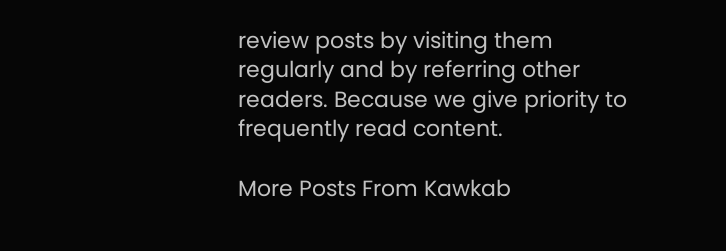review posts by visiting them regularly and by referring other readers. Because we give priority to frequently read content.

More Posts From Kawkab